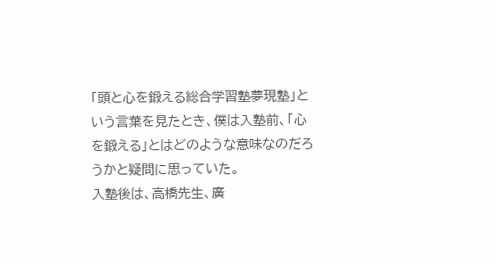「頭と心を鍛える総合学習塾夢現塾」という言葉を見たとき、僕は入塾前、「心を鍛える」とはどのような意味なのだろうかと疑問に思っていた。
入塾後は、高橋先生、廣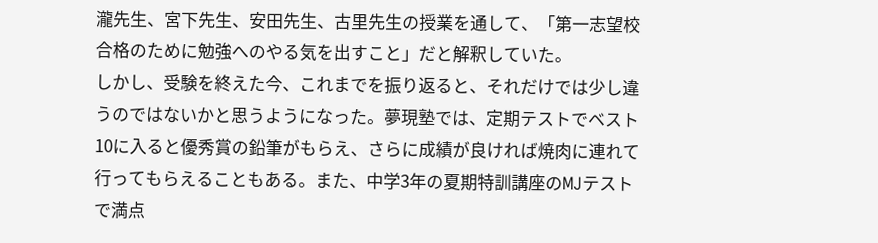瀧先生、宮下先生、安田先生、古里先生の授業を通して、「第一志望校合格のために勉強へのやる気を出すこと」だと解釈していた。
しかし、受験を終えた今、これまでを振り返ると、それだけでは少し違うのではないかと思うようになった。夢現塾では、定期テストでベスト10に入ると優秀賞の鉛筆がもらえ、さらに成績が良ければ焼肉に連れて行ってもらえることもある。また、中学3年の夏期特訓講座のMJテストで満点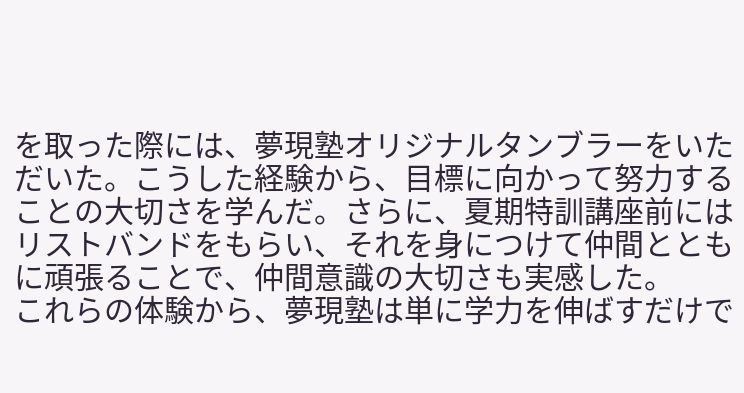を取った際には、夢現塾オリジナルタンブラーをいただいた。こうした経験から、目標に向かって努力することの大切さを学んだ。さらに、夏期特訓講座前にはリストバンドをもらい、それを身につけて仲間とともに頑張ることで、仲間意識の大切さも実感した。
これらの体験から、夢現塾は単に学力を伸ばすだけで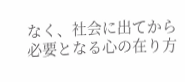なく、社会に出てから必要となる心の在り方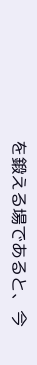を鍛える場であると、今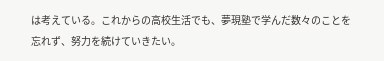は考えている。これからの高校生活でも、夢現塾で学んだ数々のことを忘れず、努力を続けていきたい。